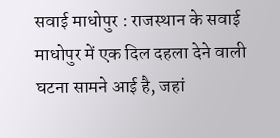सवाई माधोपुर : राजस्थान के सवाई माधोपुर में एक दिल दहला देने वाली घटना सामने आई है, जहां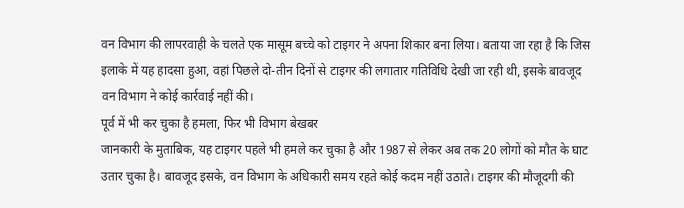वन विभाग की लापरवाही के चलते एक मासूम बच्चे को टाइगर ने अपना शिकार बना लिया। बताया जा रहा है कि जिस इलाके में यह हादसा हुआ, वहां पिछले दो-तीन दिनों से टाइगर की लगातार गतिविधि देखी जा रही थी, इसके बावजूद वन विभाग ने कोई कार्रवाई नहीं की।
पूर्व में भी कर चुका है हमला, फिर भी विभाग बेखबर
जानकारी के मुताबिक, यह टाइगर पहले भी हमले कर चुका है और 1987 से लेकर अब तक 20 लोगों को मौत के घाट उतार चुका है। बावजूद इसके, वन विभाग के अधिकारी समय रहते कोई कदम नहीं उठाते। टाइगर की मौजूदगी की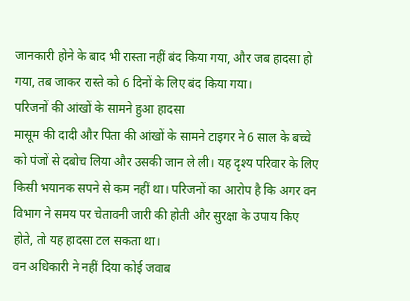जानकारी होने के बाद भी रास्ता नहीं बंद किया गया, और जब हादसा हो गया, तब जाकर रास्ते को 6 दिनों के लिए बंद किया गया।
परिजनों की आंखों के सामने हुआ हादसा
मासूम की दादी और पिता की आंखों के सामने टाइगर ने 6 साल के बच्चे को पंजों से दबोच लिया और उसकी जान ले ली। यह दृश्य परिवार के लिए किसी भयानक सपने से कम नहीं था। परिजनों का आरोप है कि अगर वन विभाग ने समय पर चेतावनी जारी की होती और सुरक्षा के उपाय किए होते, तो यह हादसा टल सकता था।
वन अधिकारी ने नहीं दिया कोई जवाब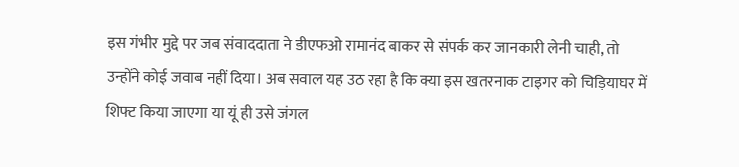इस गंभीर मुद्दे पर जब संवाददाता ने डीएफओ रामानंद बाकर से संपर्क कर जानकारी लेनी चाही, तो उन्होंने कोई जवाब नहीं दिया। अब सवाल यह उठ रहा है कि क्या इस खतरनाक टाइगर को चिड़ियाघर में शिफ्ट किया जाएगा या यूं ही उसे जंगल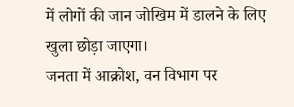में लोगों की जान जोखिम में डालने के लिए खुला छोड़ा जाएगा।
जनता में आक्रोश, वन विभाग पर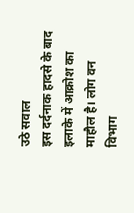उठे सवाल
इस दर्दनाक हादसे के बाद इलाके में आक्रोश का माहौल है। लोग वन विभाग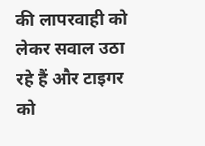की लापरवाही को लेकर सवाल उठा रहे हैं और टाइगर को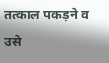तत्काल पकड़ने व उसे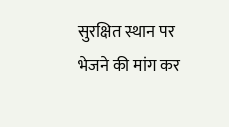सुरक्षित स्थान पर भेजने की मांग कर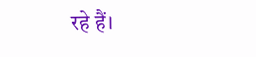रहे हैं।